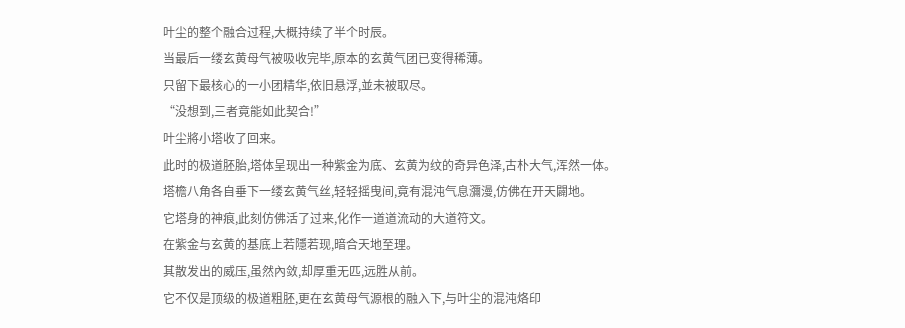叶尘的整个融合过程,大概持续了半个时辰。
当最后一缕玄黄母气被吸收完毕,原本的玄黄气团已变得稀薄。
只留下最核心的一小团精华,依旧悬浮,並未被取尽。
“没想到,三者竟能如此契合!”
叶尘將小塔收了回来。
此时的极道胚胎,塔体呈现出一种紫金为底、玄黄为纹的奇异色泽,古朴大气,浑然一体。
塔檐八角各自垂下一缕玄黄气丝,轻轻摇曳间,竟有混沌气息瀰漫,仿佛在开天闢地。
它塔身的神痕,此刻仿佛活了过来,化作一道道流动的大道符文。
在紫金与玄黄的基底上若隱若现,暗合天地至理。
其散发出的威压,虽然內敛,却厚重无匹,远胜从前。
它不仅是顶级的极道粗胚,更在玄黄母气源根的融入下,与叶尘的混沌烙印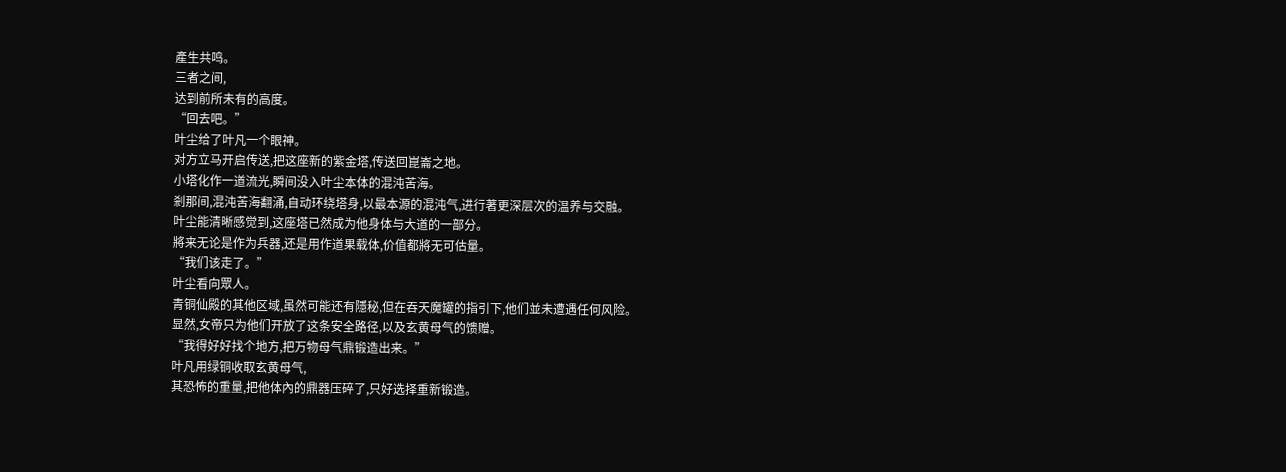產生共鸣。
三者之间,
达到前所未有的高度。
“回去吧。”
叶尘给了叶凡一个眼神。
对方立马开启传送,把这座新的紫金塔,传送回崑崙之地。
小塔化作一道流光,瞬间没入叶尘本体的混沌苦海。
剎那间,混沌苦海翻涌,自动环绕塔身,以最本源的混沌气,进行著更深层次的温养与交融。
叶尘能清晰感觉到,这座塔已然成为他身体与大道的一部分。
將来无论是作为兵器,还是用作道果载体,价值都將无可估量。
“我们该走了。”
叶尘看向眾人。
青铜仙殿的其他区域,虽然可能还有隱秘,但在吞天魔罐的指引下,他们並未遭遇任何风险。
显然,女帝只为他们开放了这条安全路径,以及玄黄母气的馈赠。
“我得好好找个地方,把万物母气鼎锻造出来。”
叶凡用绿铜收取玄黄母气,
其恐怖的重量,把他体內的鼎器压碎了,只好选择重新锻造。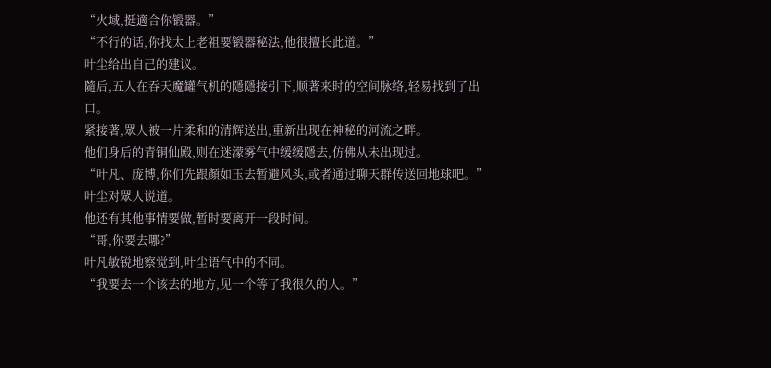“火域,挺適合你锻器。”
“不行的话,你找太上老祖要锻器秘法,他很擅长此道。”
叶尘给出自己的建议。
隨后,五人在吞天魔罐气机的隱隱接引下,顺著来时的空间脉络,轻易找到了出口。
紧接著,眾人被一片柔和的清辉送出,重新出现在神秘的河流之畔。
他们身后的青铜仙殿,则在迷濛雾气中缓缓隱去,仿佛从未出现过。
“叶凡、庞博,你们先跟顏如玉去暂避风头,或者通过聊天群传送回地球吧。”
叶尘对眾人说道。
他还有其他事情要做,暂时要离开一段时间。
“哥,你要去哪?”
叶凡敏锐地察觉到,叶尘语气中的不同。
“我要去一个该去的地方,见一个等了我很久的人。”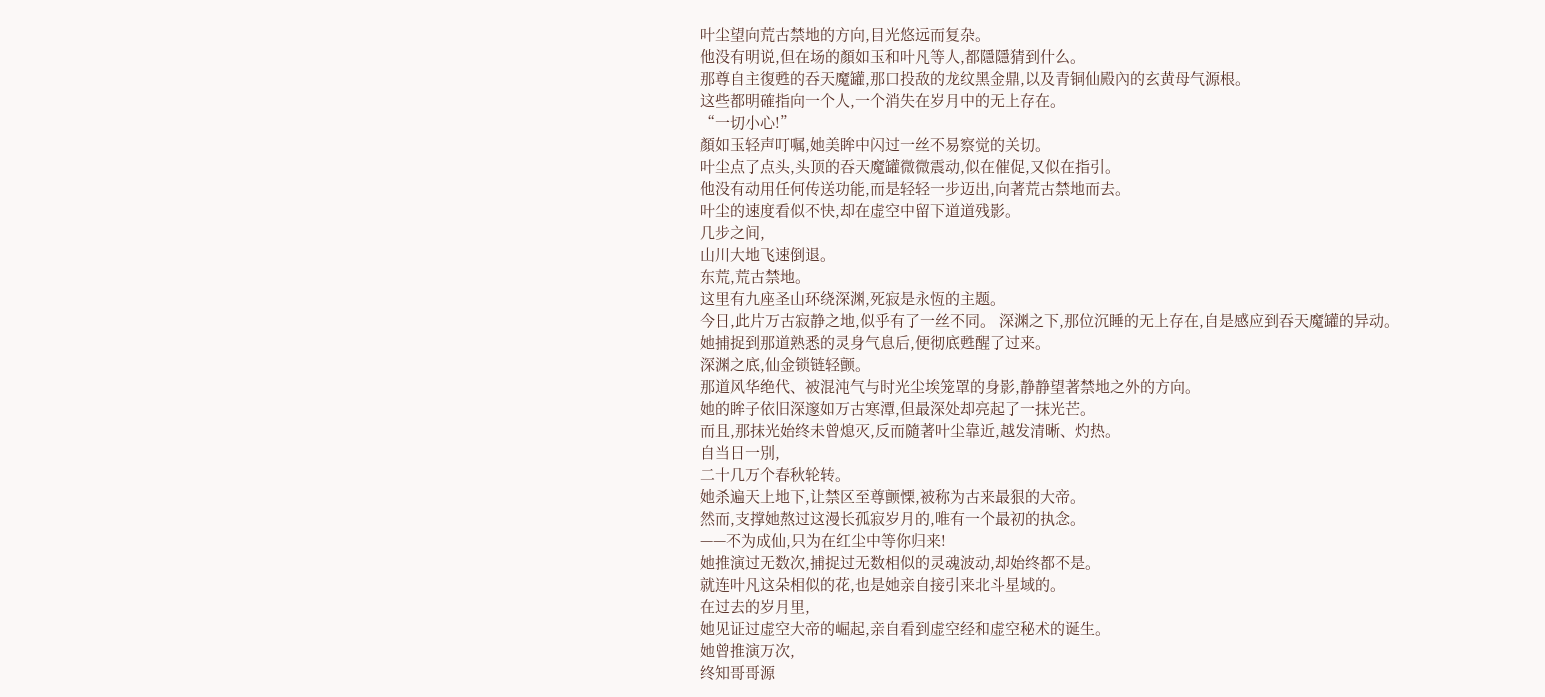叶尘望向荒古禁地的方向,目光悠远而复杂。
他没有明说,但在场的顏如玉和叶凡等人,都隱隱猜到什么。
那尊自主復甦的吞天魔罐,那口投敌的龙纹黑金鼎,以及青铜仙殿內的玄黄母气源根。
这些都明確指向一个人,一个消失在岁月中的无上存在。
“一切小心!”
顏如玉轻声叮嘱,她美眸中闪过一丝不易察觉的关切。
叶尘点了点头,头顶的吞天魔罐微微震动,似在催促,又似在指引。
他没有动用任何传送功能,而是轻轻一步迈出,向著荒古禁地而去。
叶尘的速度看似不快,却在虚空中留下道道残影。
几步之间,
山川大地飞速倒退。
东荒,荒古禁地。
这里有九座圣山环绕深渊,死寂是永恆的主题。
今日,此片万古寂静之地,似乎有了一丝不同。 深渊之下,那位沉睡的无上存在,自是感应到吞天魔罐的异动。
她捕捉到那道熟悉的灵身气息后,便彻底甦醒了过来。
深渊之底,仙金锁链轻颤。
那道风华绝代、被混沌气与时光尘埃笼罩的身影,静静望著禁地之外的方向。
她的眸子依旧深邃如万古寒潭,但最深处却亮起了一抹光芒。
而且,那抹光始终未曾熄灭,反而隨著叶尘靠近,越发清晰、灼热。
自当日一別,
二十几万个春秋轮转。
她杀遍天上地下,让禁区至尊颤慄,被称为古来最狠的大帝。
然而,支撑她熬过这漫长孤寂岁月的,唯有一个最初的执念。
——不为成仙,只为在红尘中等你归来!
她推演过无数次,捕捉过无数相似的灵魂波动,却始终都不是。
就连叶凡这朵相似的花,也是她亲自接引来北斗星域的。
在过去的岁月里,
她见证过虚空大帝的崛起,亲自看到虚空经和虚空秘术的诞生。
她曾推演万次,
终知哥哥源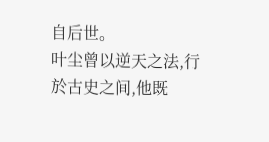自后世。
叶尘曾以逆天之法,行於古史之间,他既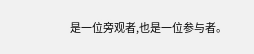是一位旁观者,也是一位参与者。